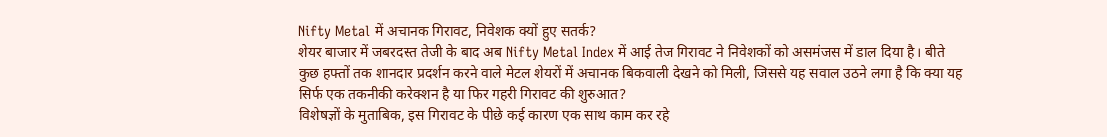Nifty Metal में अचानक गिरावट, निवेशक क्यों हुए सतर्क?
शेयर बाजार में जबरदस्त तेजी के बाद अब Nifty Metal Index में आई तेज गिरावट ने निवेशकों को असमंजस में डाल दिया है। बीते कुछ हफ्तों तक शानदार प्रदर्शन करने वाले मेटल शेयरों में अचानक बिकवाली देखने को मिली, जिससे यह सवाल उठने लगा है कि क्या यह सिर्फ एक तकनीकी करेक्शन है या फिर गहरी गिरावट की शुरुआत?
विशेषज्ञों के मुताबिक, इस गिरावट के पीछे कई कारण एक साथ काम कर रहे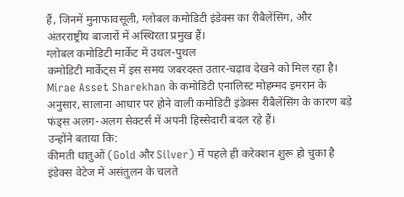हैं, जिनमें मुनाफावसूली, ग्लोबल कमोडिटी इंडेक्स का रीबैलेंसिंग, और अंतरराष्ट्रीय बाजारों में अस्थिरता प्रमुख हैं।
ग्लोबल कमोडिटी मार्केट में उथल-पुथल
कमोडिटी मार्केट्स में इस समय जबरदस्त उतार-चढ़ाव देखने को मिल रहा है। Mirae Asset Sharekhan के कमोडिटी एनालिस्ट मोहम्मद इमरान के अनुसार, सालाना आधार पर होने वाली कमोडिटी इंडेक्स रीबैलेंसिंग के कारण बड़े फंड्स अलग-अलग सेक्टर्स में अपनी हिस्सेदारी बदल रहे हैं।
उन्होंने बताया कि:
कीमती धातुओं (Gold और Silver) में पहले ही करेक्शन शुरू हो चुका है
इंडेक्स वेटेज में असंतुलन के चलते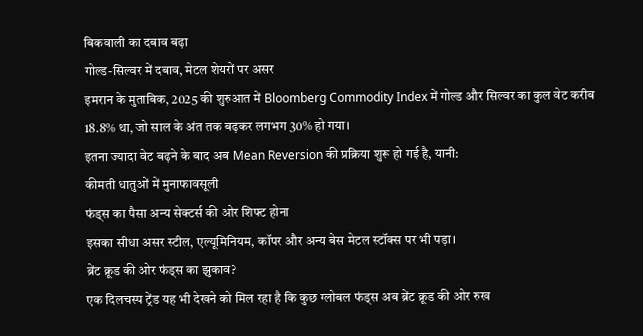बिकवाली का दबाव बढ़ा
गोल्ड-सिल्वर में दबाव, मेटल शेयरों पर असर
इमरान के मुताबिक, 2025 की शुरुआत में Bloomberg Commodity Index में गोल्ड और सिल्वर का कुल वेट करीब 18.8% था, जो साल के अंत तक बढ़कर लगभग 30% हो गया।
इतना ज्यादा वेट बढ़ने के बाद अब Mean Reversion की प्रक्रिया शुरू हो गई है, यानी:
कीमती धातुओं में मुनाफावसूली
फंड्स का पैसा अन्य सेक्टर्स की ओर शिफ्ट होना
इसका सीधा असर स्टील, एल्यूमिनियम, कॉपर और अन्य बेस मेटल स्टॉक्स पर भी पड़ा।
ब्रेंट क्रूड की ओर फंड्स का झुकाव?
एक दिलचस्प ट्रेंड यह भी देखने को मिल रहा है कि कुछ ग्लोबल फंड्स अब ब्रेंट क्रूड की ओर रुख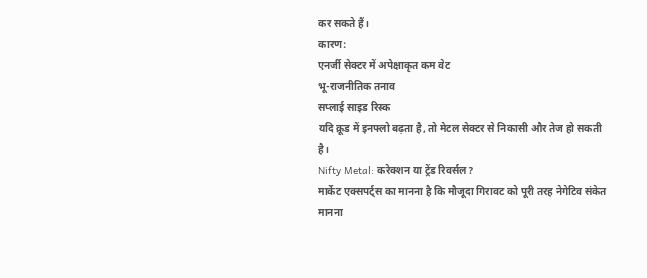कर सकते हैं।
कारण:
एनर्जी सेक्टर में अपेक्षाकृत कम वेट
भू-राजनीतिक तनाव
सप्लाई साइड रिस्क
यदि क्रूड में इनफ्लो बढ़ता है, तो मेटल सेक्टर से निकासी और तेज हो सकती है।
Nifty Metal: करेक्शन या ट्रेंड रिवर्सल?
मार्केट एक्सपर्ट्स का मानना है कि मौजूदा गिरावट को पूरी तरह नेगेटिव संकेत मानना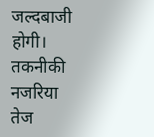जल्दबाजी होगी।
तकनीकी नजरिया
तेज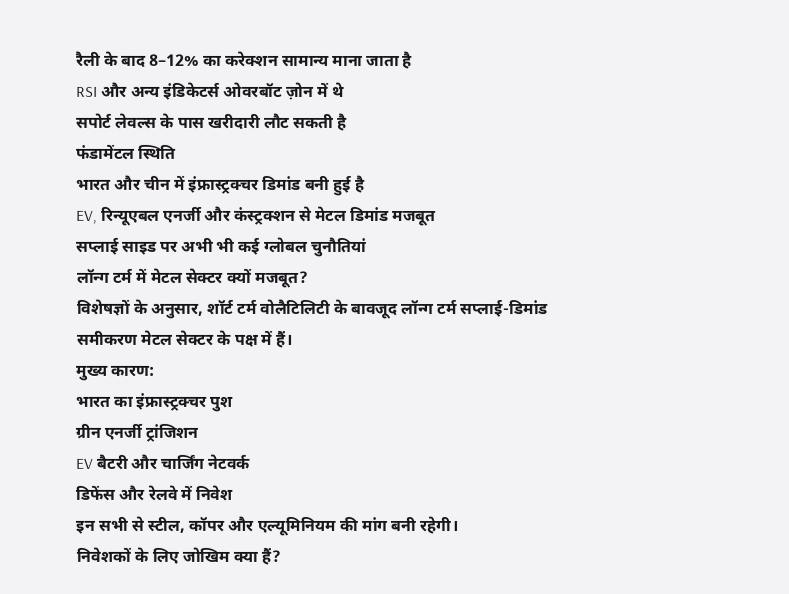रैली के बाद 8–12% का करेक्शन सामान्य माना जाता है
RSI और अन्य इंडिकेटर्स ओवरबॉट ज़ोन में थे
सपोर्ट लेवल्स के पास खरीदारी लौट सकती है
फंडामेंटल स्थिति
भारत और चीन में इंफ्रास्ट्रक्चर डिमांड बनी हुई है
EV, रिन्यूएबल एनर्जी और कंस्ट्रक्शन से मेटल डिमांड मजबूत
सप्लाई साइड पर अभी भी कई ग्लोबल चुनौतियां
लॉन्ग टर्म में मेटल सेक्टर क्यों मजबूत?
विशेषज्ञों के अनुसार, शॉर्ट टर्म वोलैटिलिटी के बावजूद लॉन्ग टर्म सप्लाई-डिमांड समीकरण मेटल सेक्टर के पक्ष में हैं।
मुख्य कारण:
भारत का इंफ्रास्ट्रक्चर पुश
ग्रीन एनर्जी ट्रांजिशन
EV बैटरी और चार्जिंग नेटवर्क
डिफेंस और रेलवे में निवेश
इन सभी से स्टील, कॉपर और एल्यूमिनियम की मांग बनी रहेगी।
निवेशकों के लिए जोखिम क्या हैं?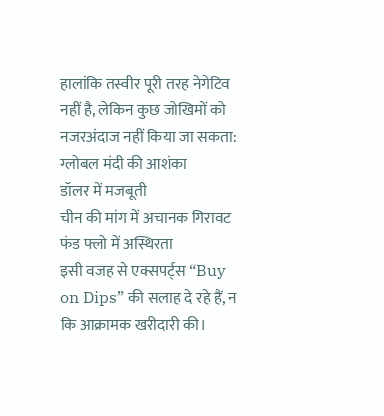हालांकि तस्वीर पूरी तरह नेगेटिव नहीं है, लेकिन कुछ जोखिमों को नजरअंदाज नहीं किया जा सकता:
ग्लोबल मंदी की आशंका
डॉलर में मजबूती
चीन की मांग में अचानक गिरावट
फंड फ्लो में अस्थिरता
इसी वजह से एक्सपर्ट्स “Buy on Dips” की सलाह दे रहे हैं, न कि आक्रामक खरीदारी की।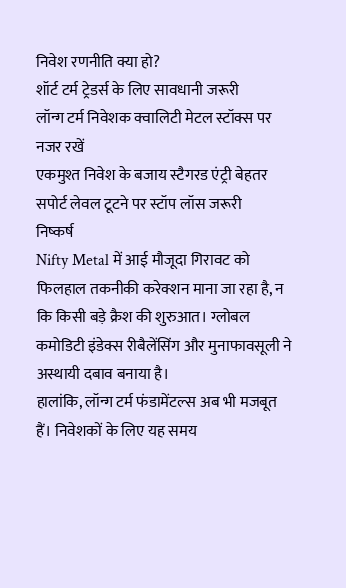निवेश रणनीति क्या हो?
शॉर्ट टर्म ट्रेडर्स के लिए सावधानी जरूरी
लॉन्ग टर्म निवेशक क्वालिटी मेटल स्टॉक्स पर नजर रखें
एकमुश्त निवेश के बजाय स्टैगरड एंट्री बेहतर
सपोर्ट लेवल टूटने पर स्टॉप लॉस जरूरी
निष्कर्ष
Nifty Metal में आई मौजूदा गिरावट को फिलहाल तकनीकी करेक्शन माना जा रहा है, न कि किसी बड़े क्रैश की शुरुआत। ग्लोबल कमोडिटी इंडेक्स रीबैलेंसिंग और मुनाफावसूली ने अस्थायी दबाव बनाया है।
हालांकि, लॉन्ग टर्म फंडामेंटल्स अब भी मजबूत हैं। निवेशकों के लिए यह समय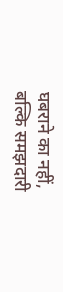घबराने का नहीं, बल्कि समझदारी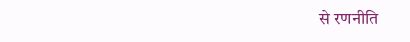से रणनीति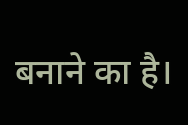बनाने का है।